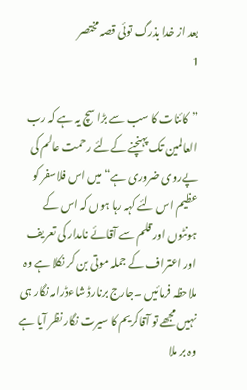بعد از خدا بذرگ توئی قصہ مختصر
1

”کائنات کا سب سے بڑا سچ یہ ہے کہ رب العالمین تک پہنچنے کےلئے رحمت عالم کی پےروی ضروری ہے“ میں اس فلاسفر کو عظیم اس لئے کہہ رہا ہوں کہ اس کے ہونٹوں اور قلم سے آقائے نامدار کی تعریف اور اعتراف کے جملہ موتی بن کر نکلا ہے وہ ملاحظہ فرمائیں ۔جارج برنارڈ شاءڈرامہ نگار ہی نہیں مجھے تو آقاکریم کا سیرت نگار نظر آیا ہے وہ بر ملا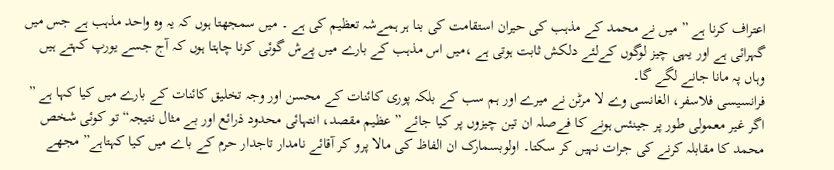اعتراف کرنا ہے ” میں نے محمد کے مذہب کی حیران استقامت کی بنا ہر ہمےشہ تعظیم کی ہے ۔ میں سمجھتا ہوں کہ یہ وہ واحد مذہب ہے جس میں گہرائی ہے اور یہی چیز لوگوں کےلئے دلکش ثابت ہوتی ہے ،میں اس مذہب کے بارے میں پےش گوئی کرنا چاہتا ہوں کہ آج جسے یورپ کہتے ہیں وہاں پہ مانا جانے لگے گا۔
فرانسیسی فلاسفر، الغانسی وے لا مرٹن نے میرے اور ہم سب کے بلکہ پوری کائنات کے محسن اور وجہ تخلیق کائنات کے بارے میں کیا کہا ہے ” اگر غیر معمولی طور پر جینئس ہونے کا فےصلہ ان تین چیزوں پر کیا جائے ”عظیم مقصد، انتہائی محدود ذرائع اور بے مثال نتیجہ“ تو کوئی شخص محمد کا مقابلہ کرنے کی جرات نہیں کر سکتا۔ اولوبسمارک ان الفاظ کی مالا پرو کر آقائے نامدار تاجدار حرم کے باے میں کیا کہتاہے” مجھے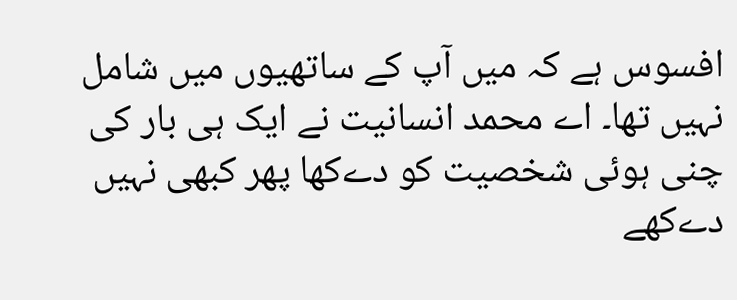افسوس ہے کہ میں آپ کے ساتھیوں میں شامل نہیں تھا۔ اے محمد انسانیت نے ایک ہی بار کی چنی ہوئی شخصیت کو دےکھا پھر کبھی نہیں دےکھے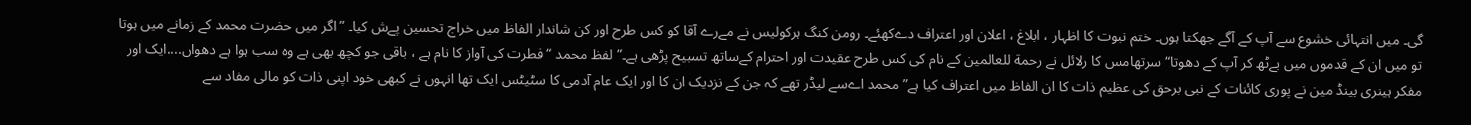گی۔ میں انتہائی خشوع سے آپ کے آگے جھکتا ہوں۔ ختم نبوت کا اظہار ، ابلاغ ، اعلان اور اعتراف دےکھئے۔ رومن کنگ ہرکولیس نے مےرے آقا کو کس طرح اور کن شاندار الفاظ میں خراج تحسین پےش کیا۔ ”اگر میں حضرت محمد کے زمانے میں ہوتا تو میں ان کے قدموں میں بےٹھ کر آپ کے دھوتا“ سرتھامس کا رلائل نے رحمة للعالمین کے نام کی کس طرح عقیدت اور احترام کےساتھ تسبیح پڑھی ہے۔”لفظ محمد “ فطرت کی آواز کا نام ہے ، باقی جو کچھ بھی ہے وہ سب ہوا ہے دھواں....ایک اور مفکر ہینری بینڈ مین نے پوری کائنات کے نبی برحق کی عظیم ذات کا ان الفاظ میں اعتراف کیا ہے”محمد اےسے لیڈر تھے کہ جن کے نزدیک ان کا اور ایک عام آدمی کا سٹیٹس ایک تھا انہوں نے کبھی خود اپنی ذات کو مالی مفاد سے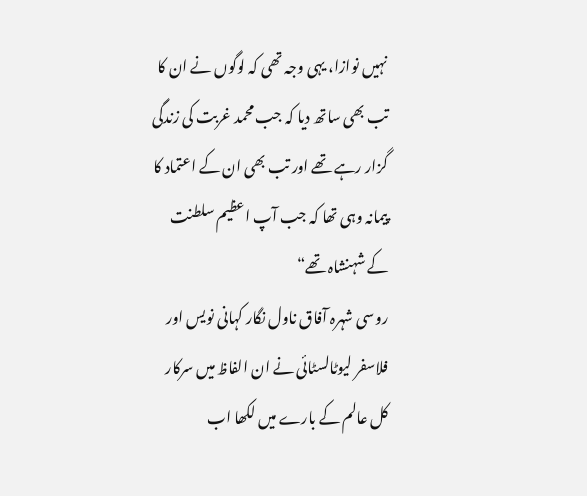نہیں نوازا، یہی وجہ تھی کہ لوگوں نے ان کا تب بھی ساتھ دیا کہ جب محمد غربت کی زندگی گزار رہے تھے اور تب بھی ان کے اعتماد کا پیمانہ وہی تھا کہ جب آپ اعظیم سلطنت کے شہنشاہ تھے“
روسی شہرہ آفاق ناول نگار کہانی نویس اور فلاسفر لیوٹالسٹائی نے ان الفاظ میں سرکار کل عالم کے بارے میں لکھا اب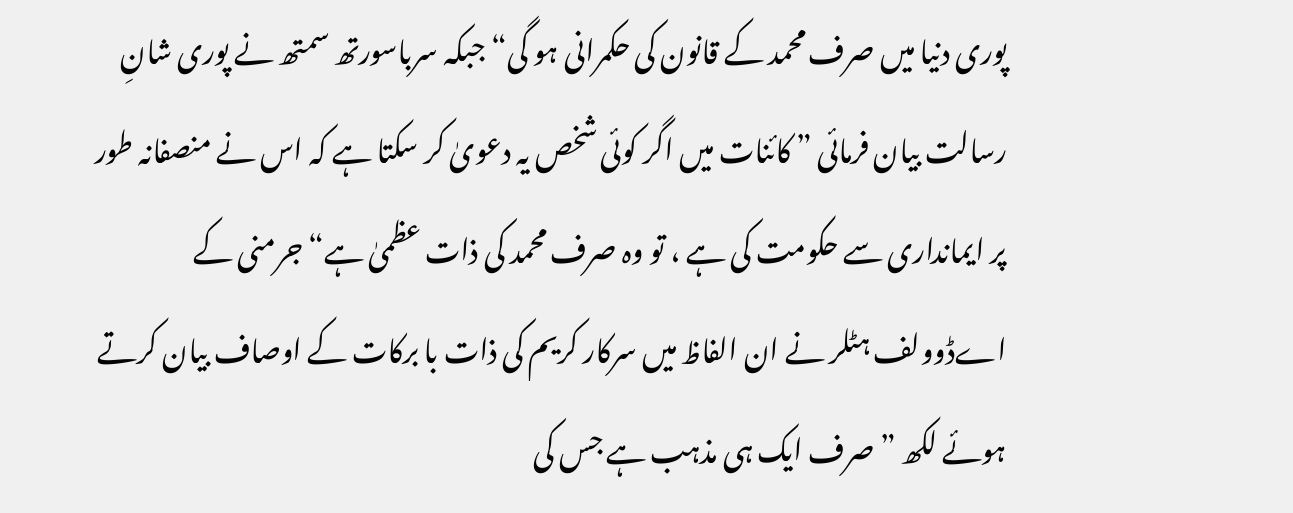پوری دنیا میں صرف محمد کے قانون کی حکمرانی ہو گی“ جبکہ سرباسورتھ سمتھ نے پوری شانِ رسالت بیان فرمائی ” کائنات میں اگر کوئی شخص یہ دعویٰ کر سکتا ہے کہ اس نے منصفانہ طور پر ایمانداری سے حکومت کی ہے ، تو وہ صرف محمد کی ذات عظمیٰ ہے“ جرمنی کے اےڈوولف ہٹلر نے ان الفاظ میں سرکار کریم کی ذات با برکات کے اوصاف بیان کرتے ہوئے لکھ ”صرف ایک ہی مذہب ہے جس کی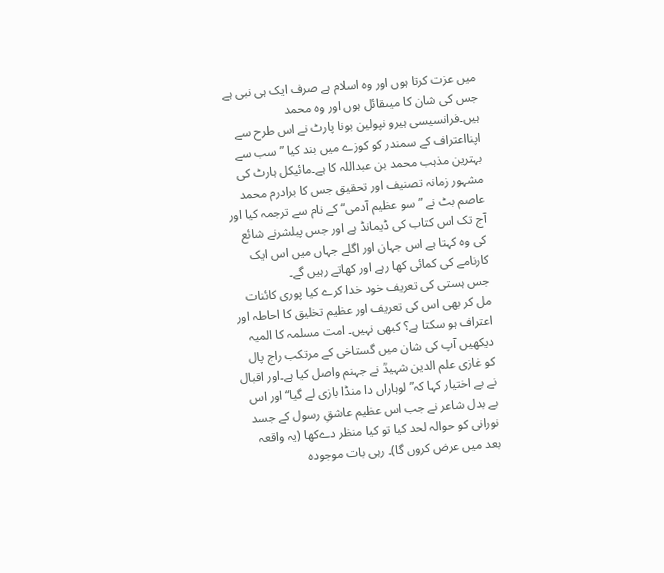میں عزت کرتا ہوں اور وہ اسلام ہے صرف ایک ہی نبی ہے جس کی شان کا میںقائل ہوں اور وہ محمد ہیں۔فرانسیسی ہیرو نپولین بونا پارٹ نے اس طرح سے اپنااعتراف کے سمندر کو کوزے میں بند کیا ”سب سے بہترین مذہب محمد بن عبداللہ کا ہے۔مائیکل ہارٹ کی مشہور زمانہ تصنیف اور تحقیق جس کا برادرم محمد عاصم بٹ نے ”سو عظیم آدمی“ کے نام سے ترجمہ کیا اور آج تک اس کتاب کی ڈیمانڈ ہے اور جس پبلشرنے شائع کی وہ کہتا ہے اس جہان اور اگلے جہاں میں اس ایک کارنامے کی کمائی کھا رہے اور کھاتے رہیں گے۔
جس ہستی کی تعریف خود خدا کرے کیا پوری کائنات مل کر بھی اس کی تعریف اور عظیم تخلیق کا احاطہ اور اعتراف ہو سکتا ہے؟ کبھی نہیں۔ امت مسلمہ کا المیہ دیکھیں آپ کی شان میں گستاخی کے مرتکب راج پال کو غازی علم الدین شہیدؒ نے جہنم واصل کیا ہے۔اور اقبال نے بے اختیار کہا کہ” لوہاراں دا منڈا بازی لے گیا“اور اس بے بدل شاعر نے جب اس عظیم عاشقِ رسول کے جسد نورانی کو حوالہ لحد کیا تو کیا منظر دےکھا (یہ واقعہ بعد میں عرض کروں گا)۔ رہی بات موجودہ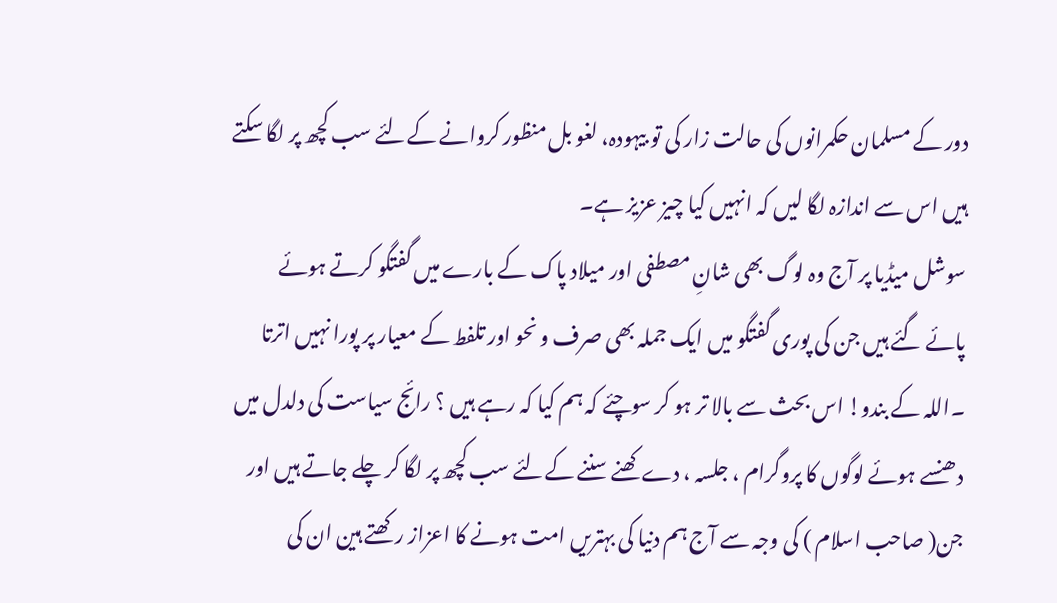دور کے مسلمان حکمرانوں کی حالت زار کی تو بیہودہ، لغو بل منظور کروانے کےلئے سب کچھ پر لگا سکتے ہیں اس سے اندازہ لگا لیں کہ انہیں کیا چیز عزیز ہے۔
سوشل میڈیا پر آج وہ لوگ بھی شانِ مصطفی اور میلاد پاک کے بارے میں گفتگو کرتے ہوئے
پائے گئے ہیں جن کی پوری گفتگو میں ایک جملہ بھی صرف و نحو اور تلفط کے معیار پر پورا نہیں اترتا ۔اللہ کے بندو! اس بحث سے بالا تر ہو کر سوچئے کہ ہم کیا کہ رہے ہیں ؟ رائج سیاست کی دلدل میں دھنسے ہوئے لوگوں کا پروگرام ، جلسہ ، دےکھنے سننے کےلئے سب کچھ پر لگا کر چلے جاتے ہیں اور جن( صاحب اسلام ) کی وجہ سے آج ہم دنیا کی بہتریں امت ہونے کا اعزاز رکھتے ہین ان کی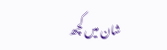شان میں کچھ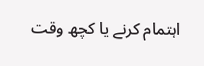اہتمام کرنے یا کچھ وقت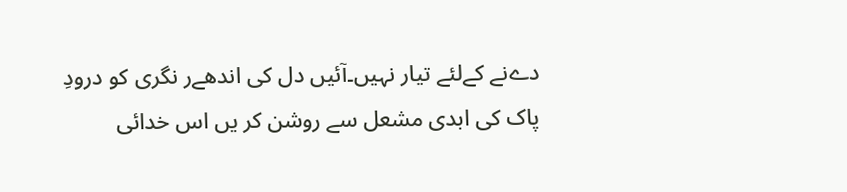دےنے کےلئے تیار نہیں۔آئیں دل کی اندھےر نگری کو درودِ پاک کی ابدی مشعل سے روشن کر یں اس خدائی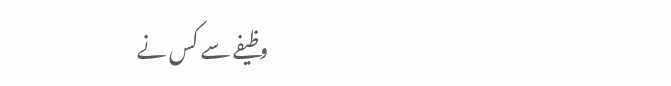وظیفے سے کس نے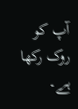آپ کو روک رکھا ہے۔